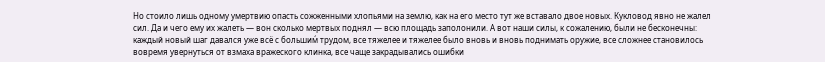Но стоило лишь одному умертвию опасть сожженными хлопьями на землю, как на его место тут же вставало двое новых. Кукловод явно не жалел сил. Да и чего ему их жалеть — вон сколько мертвых поднял — всю площадь заполонили. А вот наши силы, к сожалению, были не бесконечны: каждый новый шаг давался уже всё с большим́ трудом, все тяжелее и тяжелее было вновь и вновь поднимать оружие, все сложнее становилось вовремя увернуться от взмаха вражеского клинка, все чаще закрадывались ошибки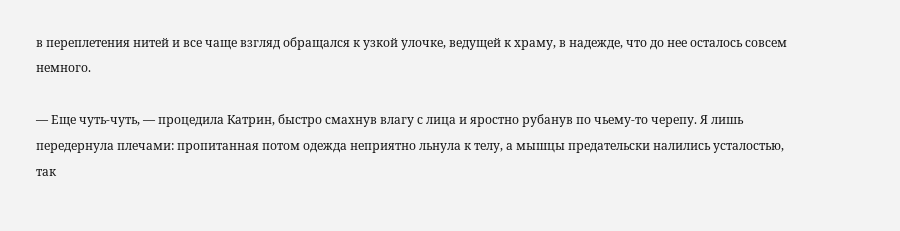в переплетения нитей и все чаще взгляд обращался к узкой улочке, ведущей к храму, в надежде, что до нее осталось совсем немного.

— Еще чуть-чуть, — процедила Катрин, быстро смахнув влагу с лица и яростно рубанув по чьему-то черепу. Я лишь передернула плечами: пропитанная потом одежда неприятно льнула к телу, а мышцы предательски налились усталостью, так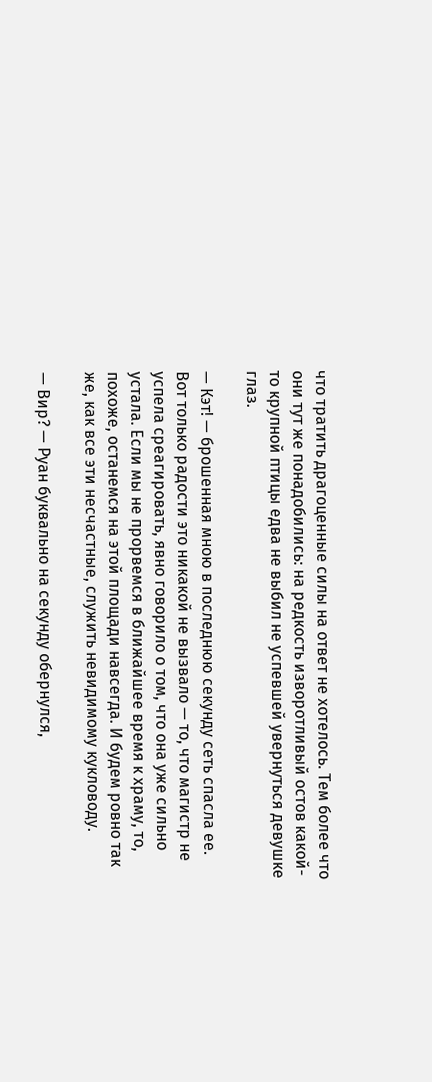что тратить драгоценные силы на ответ не хотелось. Тем более что они тут же понадобились: на редкость изворотливый остов какой-то крупной птицы едва не выбил не успевшей увернуться девушке глаз.

— Кэт! — брошенная мною в последнюю секунду сеть спасла ее. Вот только радости это никакой не вызвало — то, что магистр не успела среагировать, явно говорило о том, что она уже сильно устала. Если мы не прорвемся в ближайшее время к храму, то, похоже, останемся на этой площади навсегда. И будем ровно так же, как все эти несчастные, служить невидимому кукловоду.

— Вир? — Руан буквально на секунду обернулся,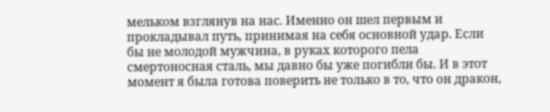мельком взглянув на нас. Именно он шел первым и прокладывал путь, принимая на себя основной удар. Если бы не молодой мужчина, в руках которого пела смертоносная сталь, мы давно бы уже погибли бы. И в этот момент я была готова поверить не только в то, что он дракон,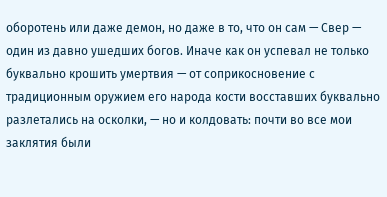оборотень или даже демон, но даже в то, что он сам — Свер — один из давно ушедших богов. Иначе как он успевал не только буквально крошить умертвия — от соприкосновение с традиционным оружием его народа кости восставших буквально разлетались на осколки, — но и колдовать: почти во все мои заклятия были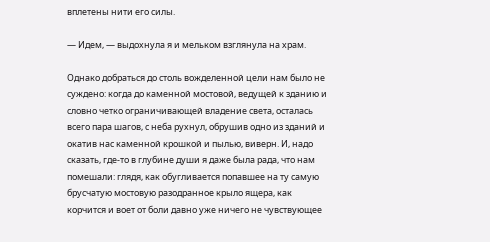вплетены нити его силы.

— Идем, — выдохнула я и мельком взглянула на храм.

Однако добраться до столь вожделенной цели нам было не суждено: когда до каменной мостовой, ведущей к зданию и словно четко ограничивающей владение света, осталась всего пара шагов, с неба рухнул, обрушив одно из зданий и окатив нас каменной крошкой и пылью, виверн. И, надо сказать, где-то в глубине души я даже была рада, что нам помешали: глядя, как обугливается попавшее на ту самую брусчатую мостовую разодранное крыло ящера, как корчится и воет от боли давно уже ничего не чувствующее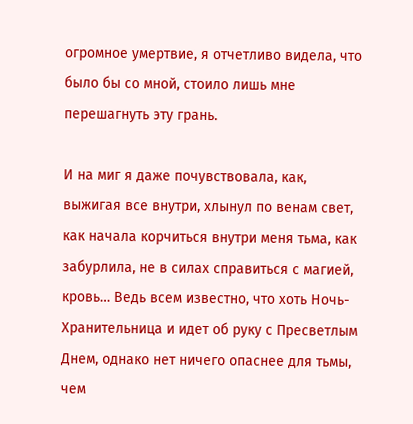огромное умертвие, я отчетливо видела, что было бы со мной, стоило лишь мне перешагнуть эту грань.

И на миг я даже почувствовала, как, выжигая все внутри, хлынул по венам свет, как начала корчиться внутри меня тьма, как забурлила, не в силах справиться с магией, кровь… Ведь всем известно, что хоть Ночь-Хранительница и идет об руку с Пресветлым Днем, однако нет ничего опаснее для тьмы, чем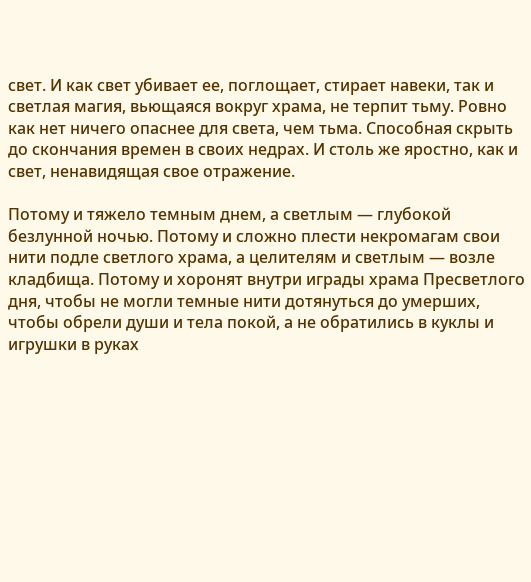свет. И как свет убивает ее, поглощает, стирает навеки, так и светлая магия, вьющаяся вокруг храма, не терпит тьму. Ровно как нет ничего опаснее для света, чем тьма. Способная скрыть до скончания времен в своих недрах. И столь же яростно, как и свет, ненавидящая свое отражение.

Потому и тяжело темным днем, а светлым — глубокой безлунной ночью. Потому и сложно плести некромагам свои нити подле светлого храма, а целителям и светлым — возле кладбища. Потому и хоронят внутри играды храма Пресветлого дня, чтобы не могли темные нити дотянуться до умерших, чтобы обрели души и тела покой, а не обратились в куклы и игрушки в руках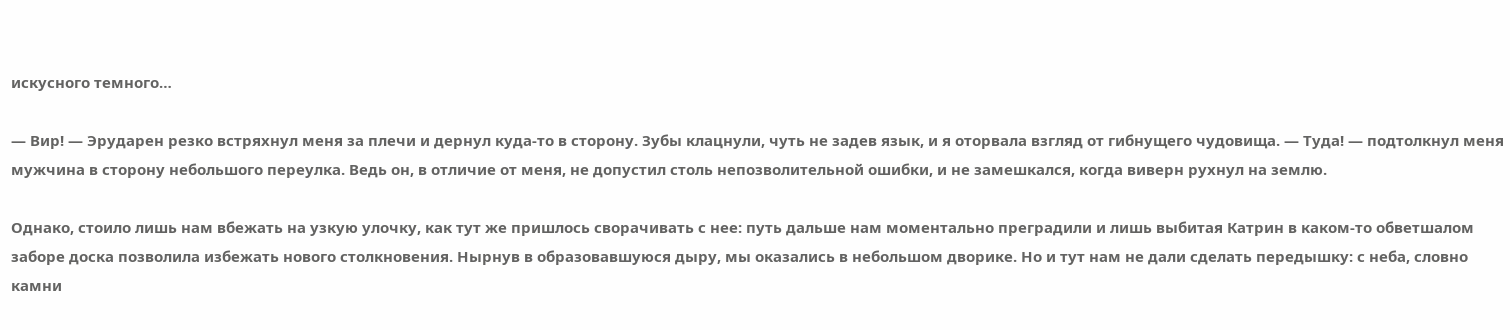искусного темного…

— Вир! — Эрударен резко встряхнул меня за плечи и дернул куда-то в сторону. Зубы клацнули, чуть не задев язык, и я оторвала взгляд от гибнущего чудовища. — Туда! — подтолкнул меня мужчина в сторону небольшого переулка. Ведь он, в отличие от меня, не допустил столь непозволительной ошибки, и не замешкался, когда виверн рухнул на землю.

Однако, стоило лишь нам вбежать на узкую улочку, как тут же пришлось сворачивать с нее: путь дальше нам моментально преградили и лишь выбитая Катрин в каком-то обветшалом заборе доска позволила избежать нового столкновения. Нырнув в образовавшуюся дыру, мы оказались в небольшом дворике. Но и тут нам не дали сделать передышку: с неба, словно камни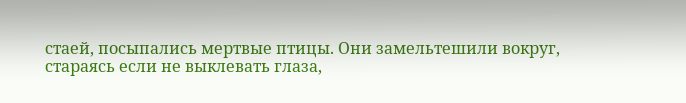стаей, посыпались мертвые птицы. Они замельтешили вокруг, стараясь если не выклевать глаза,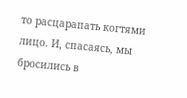то расцарапать когтями лицо. И, спасаясь, мы бросились в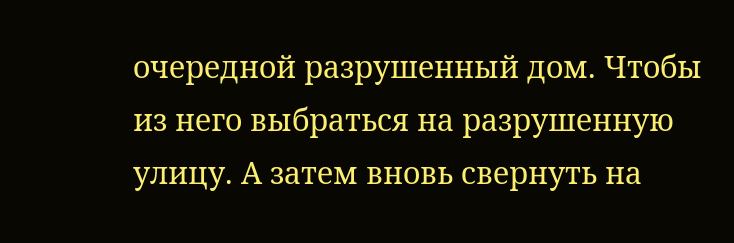очередной разрушенный дом. Чтобы из него выбраться на разрушенную улицу. А затем вновь свернуть на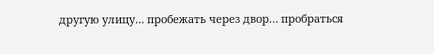другую улицу… пробежать через двор… пробраться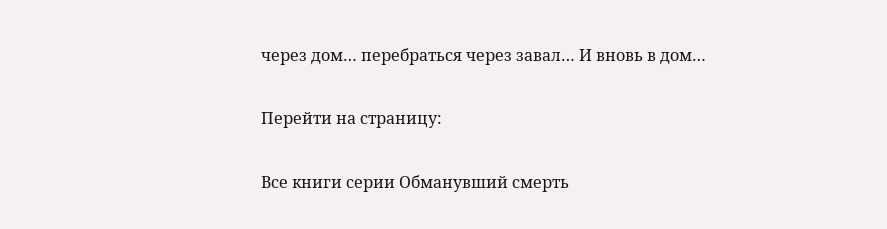через дом… перебраться через завал… И вновь в дом…

Перейти на страницу:

Все книги серии Обманувший смерть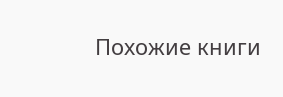Похожие книги